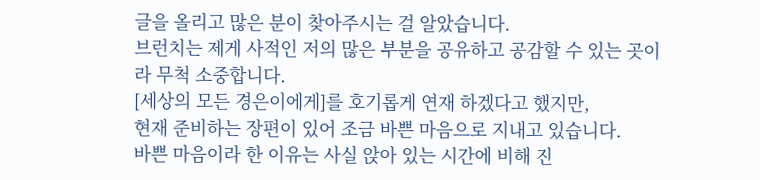글을 올리고 많은 분이 찾아주시는 걸 알았습니다.
브런치는 제게 사적인 저의 많은 부분을 공유하고 공감할 수 있는 곳이라 무척 소중합니다.
[세상의 모든 경은이에게]를 호기롭게 연재 하겠다고 했지만,
현재 준비하는 장편이 있어 조금 바쁜 마음으로 지내고 있습니다.
바쁜 마음이라 한 이유는 사실 앉아 있는 시간에 비해 진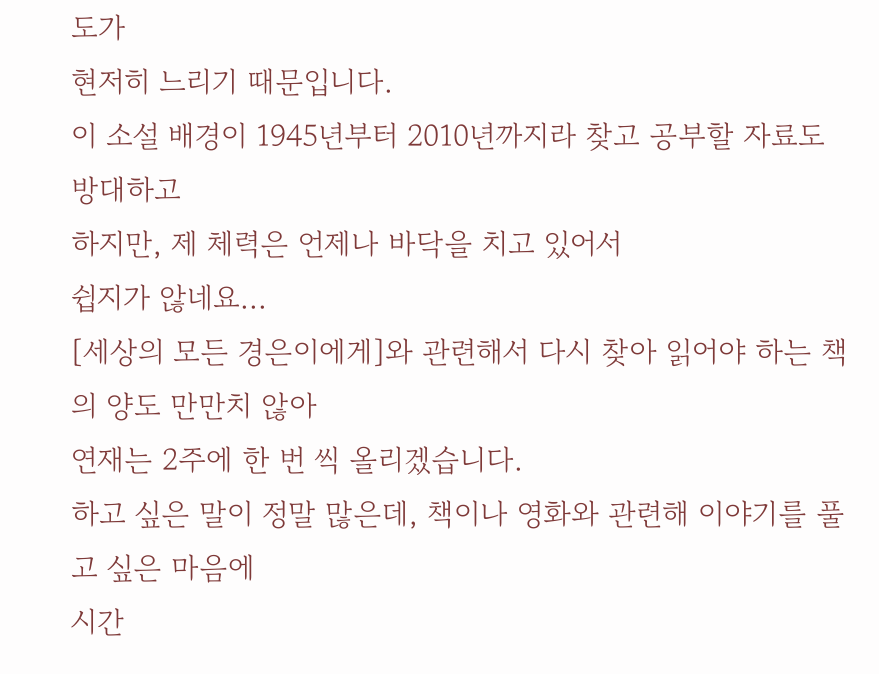도가
현저히 느리기 때문입니다.
이 소설 배경이 1945년부터 2010년까지라 찾고 공부할 자료도 방대하고
하지만, 제 체력은 언제나 바닥을 치고 있어서
쉽지가 않네요...
[세상의 모든 경은이에게]와 관련해서 다시 찾아 읽어야 하는 책의 양도 만만치 않아
연재는 2주에 한 번 씩 올리겠습니다.
하고 싶은 말이 정말 많은데, 책이나 영화와 관련해 이야기를 풀고 싶은 마음에
시간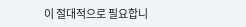이 절대적으로 필요합니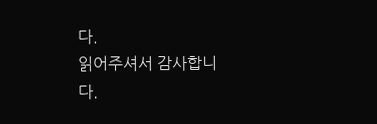다.
읽어주셔서 감사합니다.